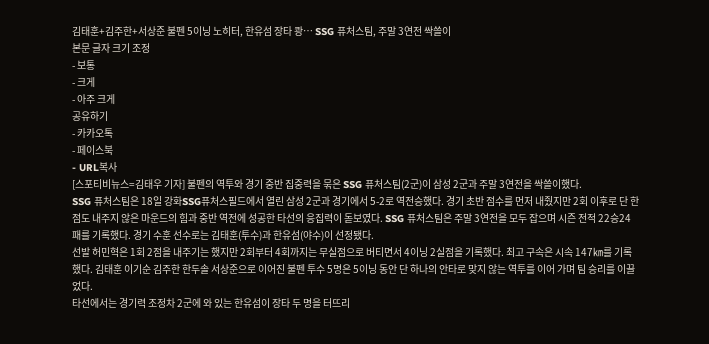김태훈+김주한+서상준 불펜 5이닝 노히터, 한유섬 장타 쾅… SSG 퓨처스팀, 주말 3연전 싹쓸이
본문 글자 크기 조정
- 보통
- 크게
- 아주 크게
공유하기
- 카카오톡
- 페이스북
- URL복사
[스포티비뉴스=김태우 기자] 불펜의 역투와 경기 중반 집중력을 묶은 SSG 퓨처스팀(2군)이 삼성 2군과 주말 3연전을 싹쓸이했다.
SSG 퓨처스팀은 18일 강화SSG퓨처스필드에서 열린 삼성 2군과 경기에서 5-2로 역전승했다. 경기 초반 점수를 먼저 내줬지만 2회 이후로 단 한 점도 내주지 않은 마운드의 힘과 중반 역전에 성공한 타선의 응집력이 돋보였다. SSG 퓨처스팀은 주말 3연전을 모두 잡으며 시즌 전적 22승24패를 기록했다. 경기 수훈 선수로는 김태훈(투수)과 한유섬(야수)이 선정됐다.
선발 허민혁은 1회 2점을 내주기는 했지만 2회부터 4회까지는 무실점으로 버티면서 4이닝 2실점을 기록했다. 최고 구속은 시속 147㎞를 기록했다. 김태훈 이기순 김주한 한두솔 서상준으로 이어진 불펜 투수 5명은 5이닝 동안 단 하나의 안타로 맞지 않는 역투를 이어 가며 팀 승리를 이끌었다.
타선에서는 경기력 조정차 2군에 와 있는 한유섬이 장타 두 명을 터뜨리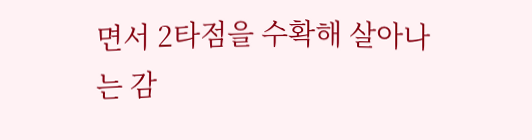면서 2타점을 수확해 살아나는 감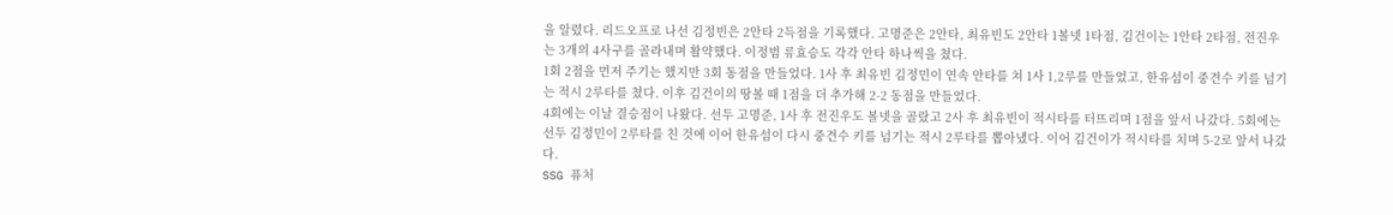을 알렸다. 리드오프로 나선 김정빈은 2안타 2득점을 기록했다. 고명준은 2안타, 최유빈도 2안타 1볼넷 1타점, 김건이는 1안타 2타점, 전진우는 3개의 4사구를 골라내며 활약했다. 이정범 류효승도 각각 안타 하나씩을 쳤다.
1회 2점을 먼저 주기는 했지만 3회 동점을 만들었다. 1사 후 최유빈 김정민이 연속 안타를 쳐 1사 1,2루를 만들었고, 한유섬이 중견수 키를 넘기는 적시 2루타를 쳤다. 이후 김건이의 땅볼 때 1점을 더 추가해 2-2 동점을 만들었다.
4회에는 이날 결승점이 나왔다. 선두 고명준, 1사 후 전진우도 볼넷을 골랐고 2사 후 최유빈이 적시타를 터뜨리며 1점을 앞서 나갔다. 5회에는 선두 김정민이 2루타를 친 것에 이어 한유섬이 다시 중견수 키를 넘기는 적시 2루타를 뽑아냈다. 이어 김건이가 적시타를 치며 5-2로 앞서 나갔다.
SSG 퓨처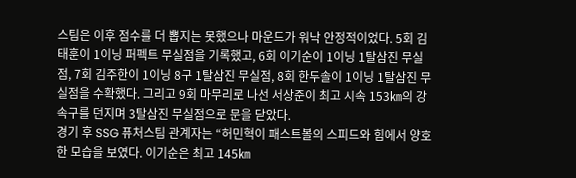스팀은 이후 점수를 더 뽑지는 못했으나 마운드가 워낙 안정적이었다. 5회 김태훈이 1이닝 퍼펙트 무실점을 기록했고, 6회 이기순이 1이닝 1탈삼진 무실점, 7회 김주한이 1이닝 8구 1탈삼진 무실점, 8회 한두솔이 1이닝 1탈삼진 무실점을 수확했다. 그리고 9회 마무리로 나선 서상준이 최고 시속 153㎞의 강속구를 던지며 3탈삼진 무실점으로 문을 닫았다.
경기 후 SSG 퓨처스팀 관계자는 “허민혁이 패스트볼의 스피드와 힘에서 양호한 모습을 보였다. 이기순은 최고 145㎞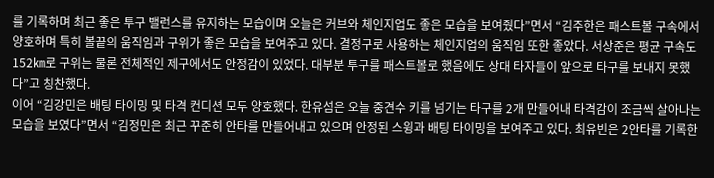를 기록하며 최근 좋은 투구 밸런스를 유지하는 모습이며 오늘은 커브와 체인지업도 좋은 모습을 보여줬다”면서 “김주한은 패스트볼 구속에서 양호하며 특히 볼끝의 움직임과 구위가 좋은 모습을 보여주고 있다. 결정구로 사용하는 체인지업의 움직임 또한 좋았다. 서상준은 평균 구속도 152㎞로 구위는 물론 전체적인 제구에서도 안정감이 있었다. 대부분 투구를 패스트볼로 했음에도 상대 타자들이 앞으로 타구를 보내지 못했다”고 칭찬했다.
이어 “김강민은 배팅 타이밍 및 타격 컨디션 모두 양호했다. 한유섬은 오늘 중견수 키를 넘기는 타구를 2개 만들어내 타격감이 조금씩 살아나는 모습을 보였다”면서 “김정민은 최근 꾸준히 안타를 만들어내고 있으며 안정된 스윙과 배팅 타이밍을 보여주고 있다. 최유빈은 2안타를 기록한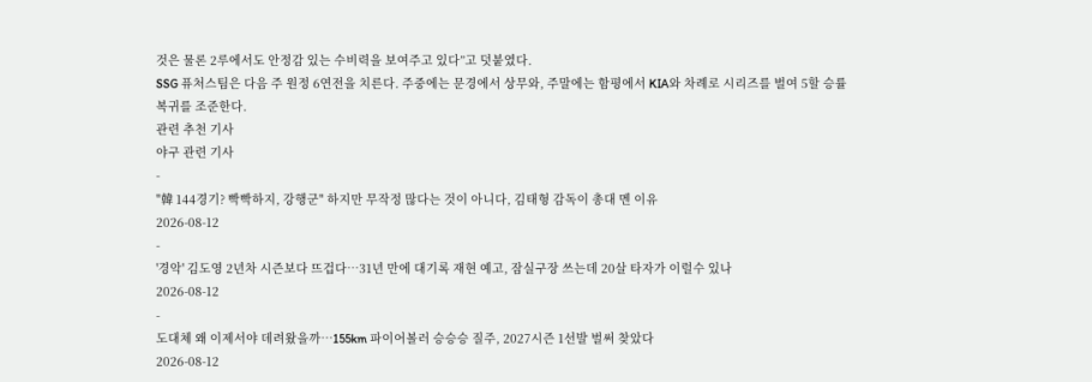것은 물론 2루에서도 안정감 있는 수비력을 보여주고 있다”고 덧붙였다.
SSG 퓨처스팀은 다음 주 원정 6연전을 치른다. 주중에는 문경에서 상무와, 주말에는 함평에서 KIA와 차례로 시리즈를 벌여 5할 승률 복귀를 조준한다.
관련 추천 기사
야구 관련 기사
-
"韓 144경기? 빡빡하지, 강행군" 하지만 무작정 많다는 것이 아니다, 김태형 감독이 총대 멘 이유
2026-08-12
-
'경악' 김도영 2년차 시즌보다 뜨겁다…31년 만에 대기록 재현 예고, 잠실구장 쓰는데 20살 타자가 이럴수 있나
2026-08-12
-
도대체 왜 이제서야 데려왔을까…155km 파이어볼러 승승승 질주, 2027시즌 1선발 벌써 찾았다
2026-08-12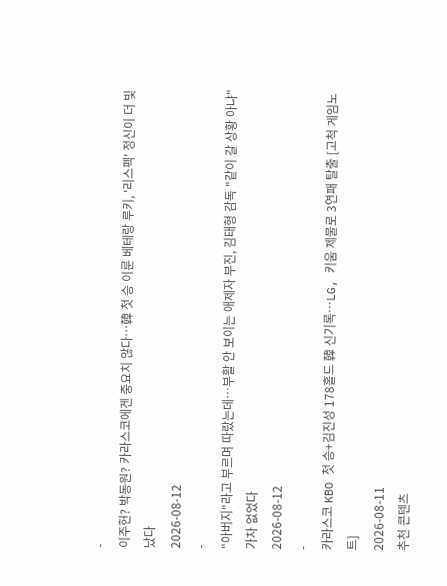-
이주헌? 박동원? 카라스코에겐 중요치 않다…韓 첫 승 이룬 베테랑 루키, '리스펙' 정신이 더 빛났다
2026-08-12
-
"아버지"라고 부르며 따랐는데…부활 안 보이는 애제자 부진, 김태형 감독 "같이 갈 상황 아냐" 가차 없었다
2026-08-12
-
카라스코 KBO 첫 승+김진성 178홀드 韓 신기록…LG, 키움 제물로 3연패 탈출 [고척 게임노트]
2026-08-11
추천 콘텐츠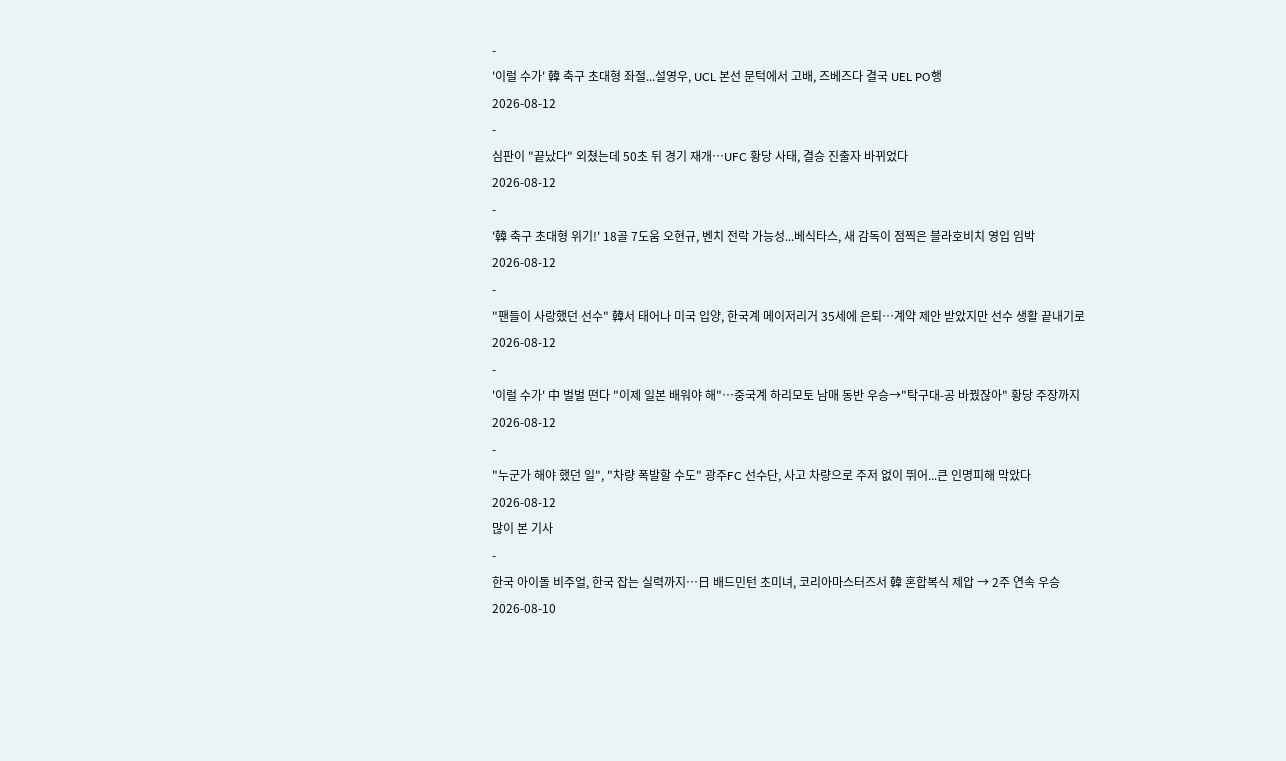-
'이럴 수가' 韓 축구 초대형 좌절...설영우, UCL 본선 문턱에서 고배, 즈베즈다 결국 UEL PO행
2026-08-12
-
심판이 "끝났다" 외쳤는데 50초 뒤 경기 재개…UFC 황당 사태, 결승 진출자 바뀌었다
2026-08-12
-
'韓 축구 초대형 위기!' 18골 7도움 오현규, 벤치 전락 가능성...베식타스, 새 감독이 점찍은 블라호비치 영입 임박
2026-08-12
-
"팬들이 사랑했던 선수" 韓서 태어나 미국 입양, 한국계 메이저리거 35세에 은퇴…계약 제안 받았지만 선수 생활 끝내기로
2026-08-12
-
'이럴 수가' 中 벌벌 떤다 "이제 일본 배워야 해"…중국계 하리모토 남매 동반 우승→"탁구대-공 바꿨잖아" 황당 주장까지
2026-08-12
-
"누군가 해야 했던 일", "차량 폭발할 수도" 광주FC 선수단, 사고 차량으로 주저 없이 뛰어...큰 인명피해 막았다
2026-08-12
많이 본 기사
-
한국 아이돌 비주얼, 한국 잡는 실력까지…日 배드민턴 초미녀, 코리아마스터즈서 韓 혼합복식 제압 → 2주 연속 우승
2026-08-10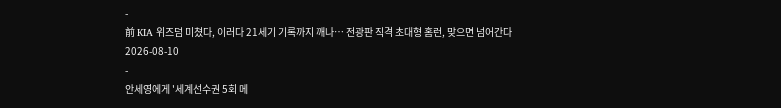-
前 KIA 위즈덤 미쳤다, 이러다 21세기 기록까지 깨나… 전광판 직격 초대형 홈런, 맞으면 넘어간다
2026-08-10
-
안세영에게 '세계선수권 5회 메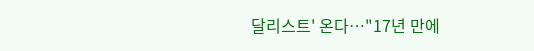달리스트' 온다…"17년 만에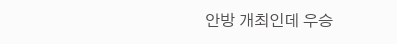안방 개최인데 우승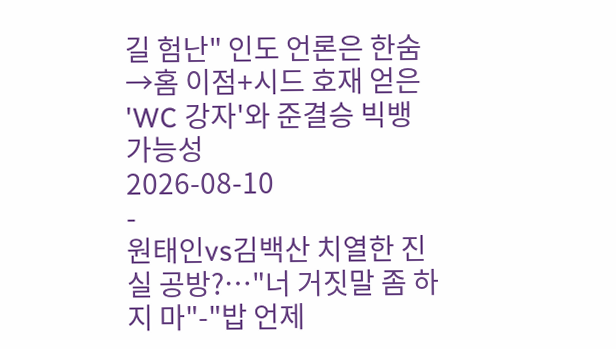길 험난" 인도 언론은 한숨→홈 이점+시드 호재 얻은 'WC 강자'와 준결승 빅뱅 가능성
2026-08-10
-
원태인vs김백산 치열한 진실 공방?…"너 거짓말 좀 하지 마"-"밥 언제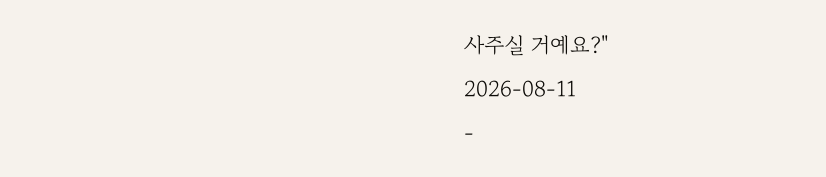사주실 거예요?"
2026-08-11
-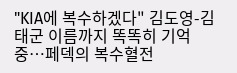"KIA에 복수하겠다" 김도영-김태군 이름까지 똑똑히 기억 중…페덱의 복수혈전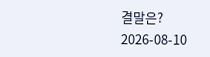결말은?
2026-08-10